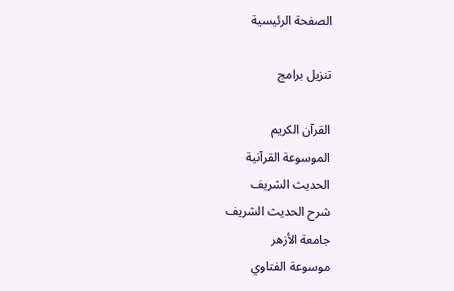الصفحة الرئيسية

تنزيل برامج

القرآن الكريم
الموسوعة القرآنية
الحديث الشريف
شرح الحديث الشريف
جامعة الأزهر
موسوعة الفتاوي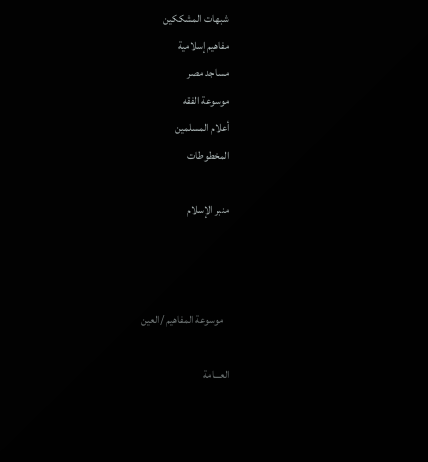شبهات المشككين
مفاهيم إسلامية
مساجد مصر
موسوعة الفقه
أعلام المسلمين
المخطوطات

منبر الإسلام



   موسوعة المفاهيم /العين

العـــامة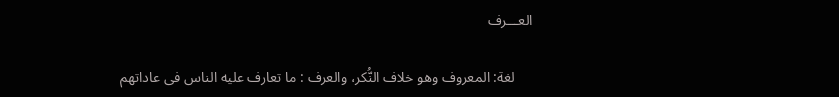العـــرف

     لغة: المعروف وهو خلاف النُّكر، والعرف : ما تعارف عليه الناس فى عاداتهم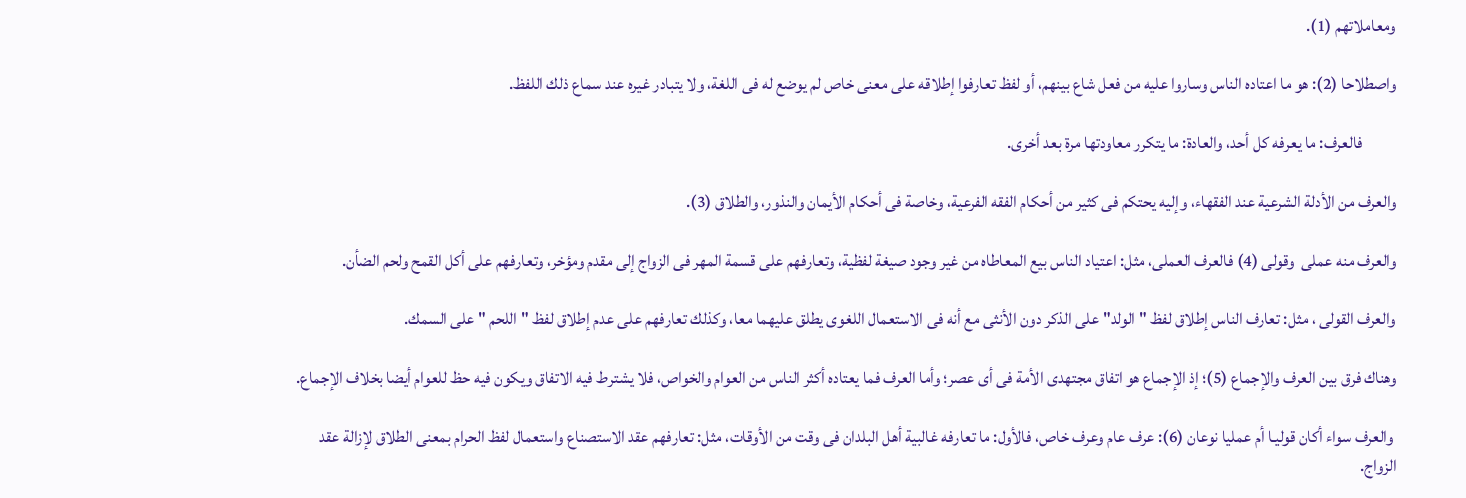ومعاملاتهم (1).

واصطلاحا (2): هو ما اعتاده الناس وساروا عليه من فعل شاع بينهم، أو لفظ تعارفوا إطلاقه على معنى خاص لم يوضع له فى اللغة، ولا يتبادر غيره عند سماع ذلك اللفظ.

          فالعرف: ما يعرفه كل أحد، والعادة: ما يتكرر معاودتها مرة بعد أخرى.

والعرف من الأدلة الشرعية عند الفقهاء، وإليه يحتكم فى كثير من أحكام الفقه الفرعية، وخاصة فى أحكام الأيمان والنذور، والطلاق (3).

والعرف منه عملى  وقولى (4) فالعرف العملى، مثل: اعتياد الناس بيع المعاطاه من غير وجود صيغة لفظية، وتعارفهم على قسمة المهر فى الزواج إلى مقدم ومؤخر، وتعارفهم على أكل القمح ولحم الضأن.

والعرف القولى ، مثل: تعارف الناس إطلاق لفظ "الولد" على الذكر دون الأنثى مع أنه فى الاستعمال اللغوى يطلق عليهما معا، وكذلك تعارفهم على عدم إطلاق لفظ "اللحم " على السمك.

وهناك فرق بين العرف والإجماع (5)؛ إذ الإجماع هو اتفاق مجتهدى الأمة فى أى عصر؛ وأما العرف فما يعتاده أكثر الناس من العوام والخواص، فلا يشترط فيه الاتفاق ويكون فيه حظ للعوام أيضا بخلاف الإجماع.

 والعرف سواء أكان قوليـا أم عمليا نوعان (6): عرف عام وعرف خاص، فالأول: ما تعارفه غالبية أهل البلدان فى وقت من الأوقات، مثل: تعارفهم عقد الاستصناع واستعمال لفظ الحرام بمعنى الطلاق لإزالة عقد الزواج.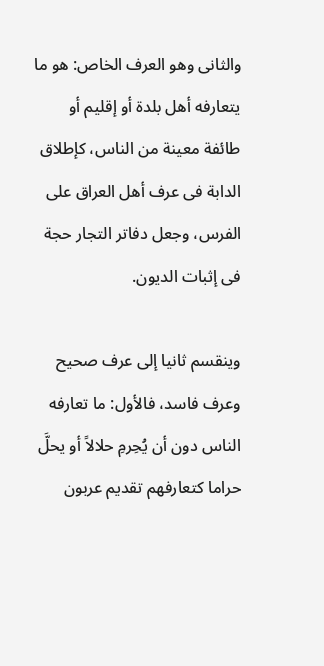والثانى وهو العرف الخاص: هو ما يتعارفه أهل بلدة أو إقليم أو طائفة معينة من الناس، كإطلاق الدابة فى عرف أهل العراق على الفرس، وجعل دفاتر التجار حجة فى إثبات الديون.

وينقسم ثانيا إلى عرف صحيح وعرف فاسد، فالأول: ما تعارفه الناس دون أن يُحِرمِ حلالاً أو يحلَّ حراما كتعارفهم تقديم عربون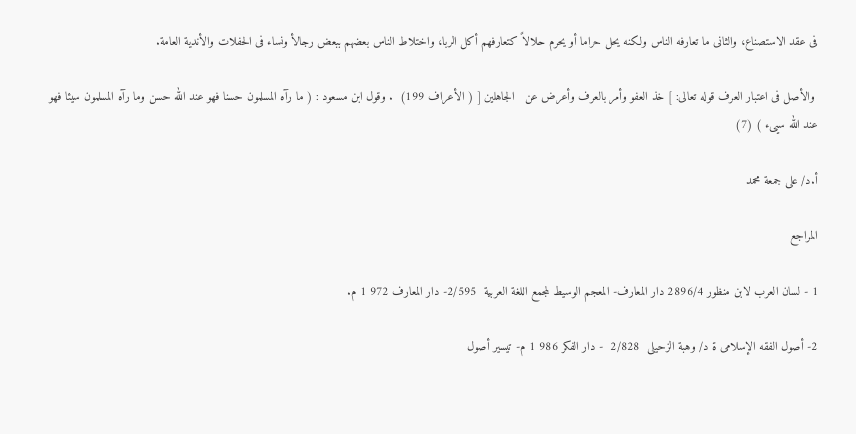فى عقد الاستصناع، والثانى ما تعارفه الناس ولكنه يحل حراما أو يحرم حلالاً كتعارفهم أكل الربا، واختلاط الناس بعضهم ببعض رجالأ ونساء فى الحفلات والأندية العامة.

 والأصل فى اعتبار العرف قوله تعالى: ] خذ العفو وأمر بالعرف وأعرض عن   الجاهلين [ ( الأعراف 199)  . وقول ابن مسعود : ( ما رآه المسلمون حسنا فهو عند الله حسن وما رآه المسلمون سيئا فهو عند الله سيىء ) (7)

أ.د/ على جمعة محمد

المراجع

1 - لسان العرب لابن منظور 2896/4 دار المعارف- المعجم الوسيط لمجمع اللغة العربية  2/595- دار المعارف 972 1 م.

2- أصول الفقه الإسلامى ة د/ وهبة الزحيلى  2/828  - دار الفكر 986 1 م- تيسير أصول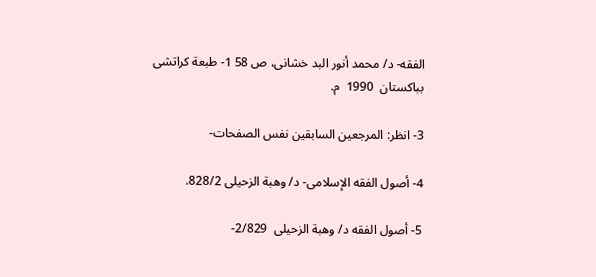الفقه- د/ محمد أنور البد خشانى، ص 58 1- طبعة كراتشى بباكستان  1990  م.

3- انظر: المرجعين السابقين نفس الصفحات-

4- أصول الفقه الإسلامى- د/ وهبة الزحيلى 828/2.

5- أصول الفقه د/ وهبة الزحيلى  2/829-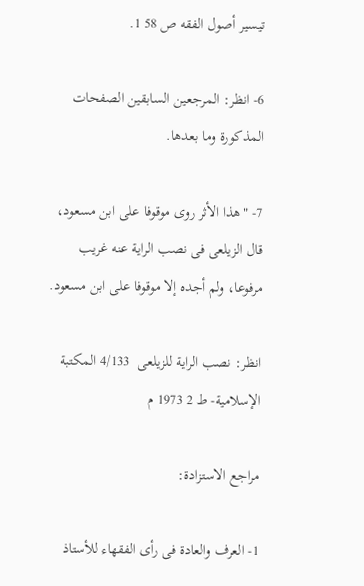تيسير أصول الفقه ص 58 1.

6- انظر: المرجعين السابقين الصفحات المذكورة وما بعدها.

7- "هذا الأثر روى موقوفا على ابن مسعود، قال الزيلعى فى نصب الراية عنه غريب مرفوعا، ولم أجده إلا موقوفا على ابن مسعود.

انظر: نصب الراية للزيلعى  4/133 المكتبة الإسلامية- ط 2 1973 م

مراجع الاستزادة:

1- العرف والعادة فى رأى الفقهاء للأستاذ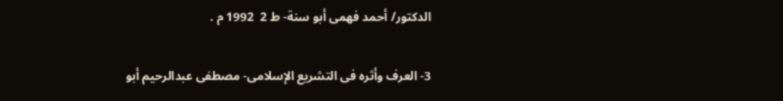الدكتور/ أحمد فهمى أبو سنة- ط 2  1992 م .

3- العرف وأثره فى التشريع الإسلامى- مصطفى عبدالرحيم أبو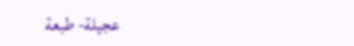عجيلة- طبعة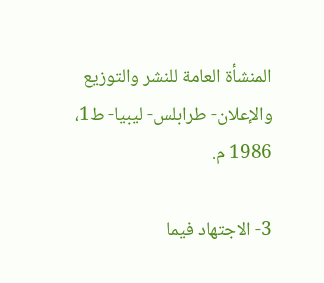المنشأة العامة للنشر والتوزيع والإعلان- طرابلس- ليبيا- ط1، 1986 م.

3- الاجتهاد فيما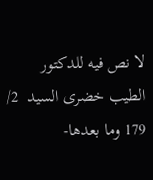لا نص فيه للدكتور الطيب خضرى السيد  2/ 179 وما بعدها-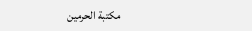مكتبة الحرمين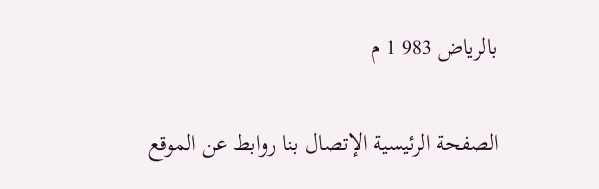بالرياض 983 1 م


الصفحة الرئيسية الإتصال بنا روابط عن الموقع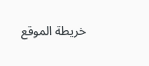خريطة الموقع